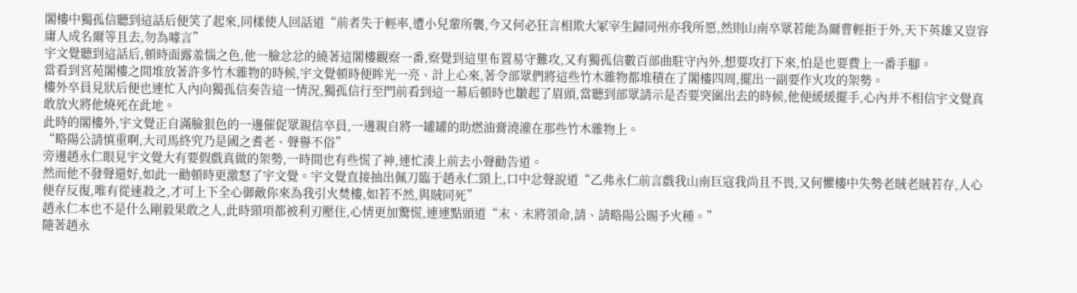閣樓中獨孤信聽到這話后便笑了起來,同樣使人回話道“前者失于輕率,遭小兒輩所襲,今又何必狂言相欺大冢宰生歸同州亦我所愿,然則山南卒眾若能為爾曹輕拒于外,天下英雄又豈容庸人成名爾等且去,勿為噱言”
宇文覺聽到這話后,頓時面露羞惱之色,他一臉忿忿的繞著這閣樓觀察一番,察覺到這里布置易守難攻,又有獨孤信數百部曲駐守內外,想要攻打下來,怕是也要費上一番手腳。
當看到宮苑閣樓之間堆放著許多竹木雜物的時候,宇文覺頓時便眸光一亮、計上心來,著令部眾們將這些竹木雜物都堆積在了閣樓四周,擺出一副要作火攻的架勢。
樓外卒員見狀后便也連忙入內向獨孤信奏告這一情況,獨孤信行至門前看到這一幕后頓時也皺起了眉頭,當聽到部眾請示是否要突圍出去的時候,他便緩緩擺手,心內并不相信宇文覺真敢放火將他燒死在此地。
此時的閣樓外,宇文覺正自滿臉狠色的一邊催促眾親信卒員,一邊親自將一罐罐的助燃油膏澆灌在那些竹木雜物上。
“略陽公請慎重啊,大司馬終究乃是國之耆老、聲譽不俗”
旁邊趙永仁眼見宇文覺大有要假戲真做的架勢,一時間也有些慌了神,連忙湊上前去小聲勸告道。
然而他不發聲還好,如此一勸頓時更激怒了宇文覺。宇文覺直接抽出佩刀臨于趙永仁頸上,口中忿聲說道“乙弗永仁前言戲我山南巨寇我尚且不畏,又何懼樓中失勢老賊老賊若存,人心便存反復,唯有從速殺之,才可上下全心御敵你來為我引火焚樓,如若不然,與賊同死”
趙永仁本也不是什么剛毅果敢之人,此時頸項都被利刃壓住,心情更加驚慌,連連點頭道“末、末將領命,請、請略陽公賜予火種。”
隨著趙永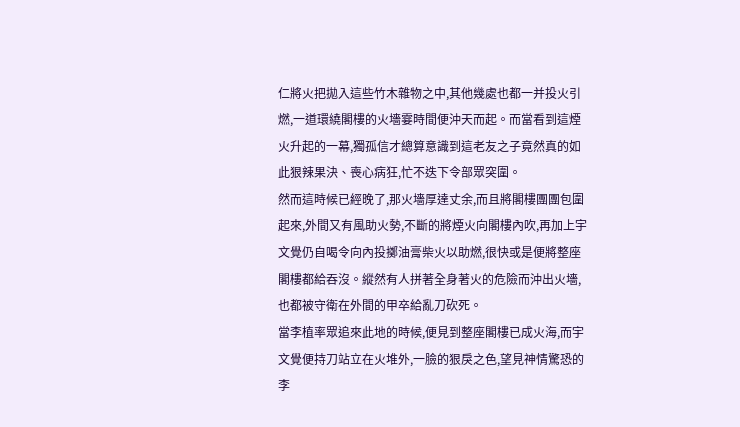仁將火把拋入這些竹木雜物之中,其他幾處也都一并投火引燃,一道環繞閣樓的火墻霎時間便沖天而起。而當看到這煙火升起的一幕,獨孤信才總算意識到這老友之子竟然真的如此狠辣果決、喪心病狂,忙不迭下令部眾突圍。
然而這時候已經晚了,那火墻厚達丈余,而且將閣樓團團包圍起來,外間又有風助火勢,不斷的將煙火向閣樓內吹,再加上宇文覺仍自喝令向內投擲油膏柴火以助燃,很快或是便將整座閣樓都給吞沒。縱然有人拼著全身著火的危險而沖出火墻,也都被守衛在外間的甲卒給亂刀砍死。
當李植率眾追來此地的時候,便見到整座閣樓已成火海,而宇文覺便持刀站立在火堆外,一臉的狠戾之色,望見神情驚恐的李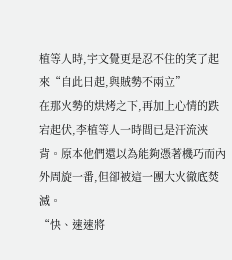植等人時,宇文覺更是忍不住的笑了起來“自此日起,與賊勢不兩立”
在那火勢的烘烤之下,再加上心情的跌宕起伏,李植等人一時間已是汗流浹背。原本他們還以為能夠憑著機巧而內外周旋一番,但卻被這一團大火徹底焚滅。
“快、速速將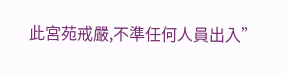此宮苑戒嚴,不準任何人員出入”